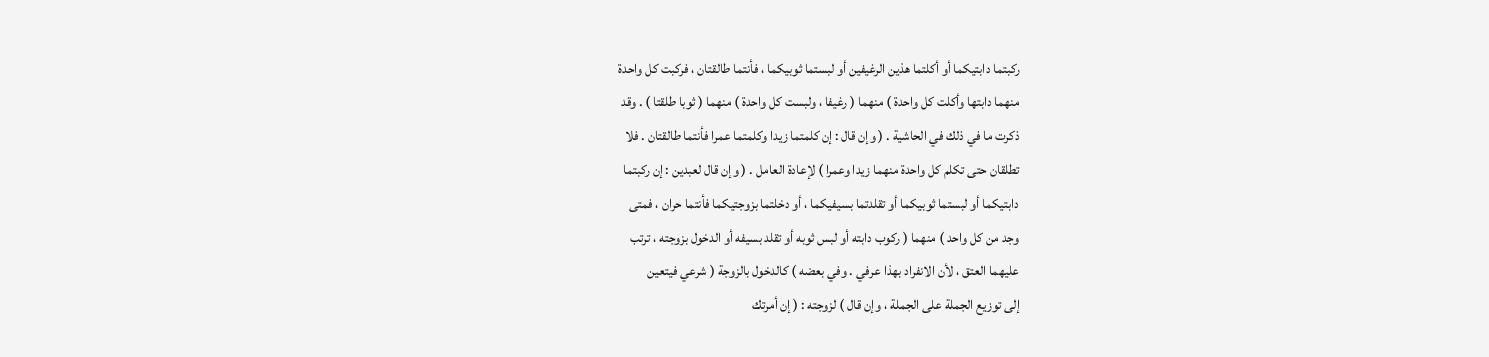ركبتما دابتيكما أو أكلتما هذين الرغيفين أو لبستما ثوبيكما ، فأنتما طالقتان ، فركبت كل واحدة
منهما دابتها وأكلت كل واحدة ) منهما ( رغيفا ، ولبست كل واحدة ) منهما ( ثوبا طلقتا ) . وقد
ذكرت ما في ذلك في الحاشية . ( وإن قال : إن كلمتما زيدا وكلمتما عمرا فأنتما طالقتان . فلا
تطلقان حتى تكلم كل واحدة منهما زيدا وعمرا ) لإعادة العامل . ( وإن قال لعبدين : إن ركبتما
دابتيكما أو لبستما ثوبيكما أو تقلدتما بسيفيكما ، أو دخلتما بزوجتيكما فأنتما حران ، فمتى
وجد من كل واحد ) منهما ( ركوب دابته أو لبس ثوبه أو تقلد بسيفه أو الدخول بزوجته ، ترتب
عليهما العتق ، لأن الانفراد بهذا عرفي . وفي بعضه ) كالدخول بالزوجة ( شرعي فيتعين
إلى توزيع الجملة على الجملة ، وإن قال ) لزوجته : ( إن أمرتك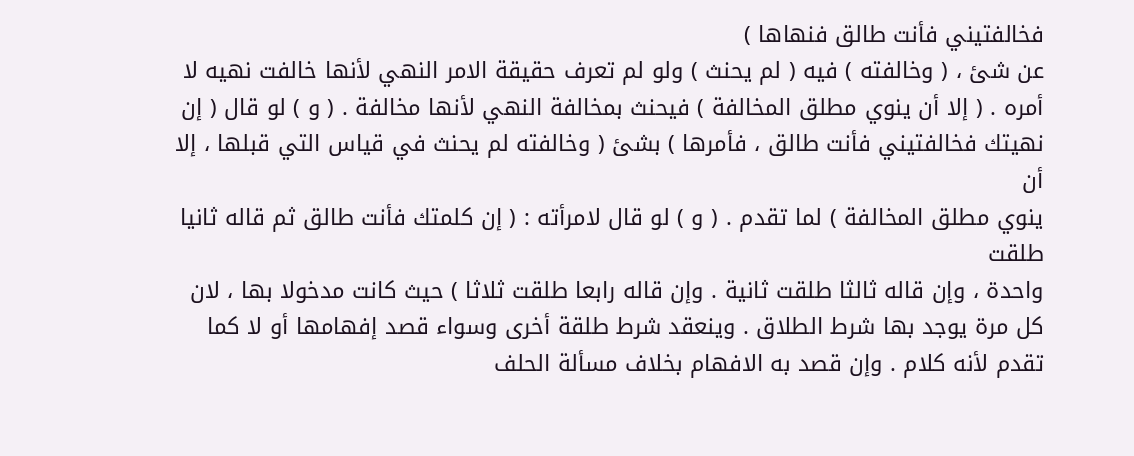فخالفتيني فأنت طالق فنهاها )
عن شئ ، ( وخالفته ) فيه ( لم يحنث ) ولو لم تعرف حقيقة الامر النهي لأنها خالفت نهيه لا
أمره . ( إلا أن ينوي مطلق المخالفة ) فيحنث بمخالفة النهي لأنها مخالفة . ( و ) لو قال ( إن
نهيتك فخالفتيني فأنت طالق ، فأمرها ) بشئ ( وخالفته لم يحنث في قياس التي قبلها ، إلا أن
ينوي مطلق المخالفة ) لما تقدم . ( و ) لو قال لامرأته : ( إن كلمتك فأنت طالق ثم قاله ثانيا طلقت
واحدة ، وإن قاله ثالثا طلقت ثانية . وإن قاله رابعا طلقت ثلاثا ) حيث كانت مدخولا بها ، لان
كل مرة يوجد بها شرط الطلاق . وينعقد شرط طلقة أخرى وسواء قصد إفهامها أو لا كما
تقدم لأنه كلام . وإن قصد به الافهام بخلاف مسألة الحلف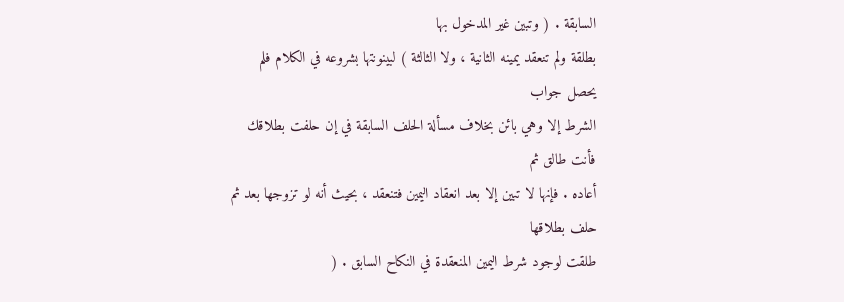السابقة . ( وتبين غير المدخول بها
بطلقة ولم تنعقد يمينه الثانية ، ولا الثالثة ) لبينونتها بشروعه في الكلام فلم يحصل جواب
الشرط إلا وهي بائن بخلاف مسألة الحلف السابقة في إن حلفت بطلاقك فأنت طالق ثم
أعاده . فإنها لا تبين إلا بعد انعقاد اليمين فتنعقد ، بحيث أنه لو تزوجها بعد ثم حلف بطلاقها
طلقت لوجود شرط اليمين المنعقدة في النكاح السابق . (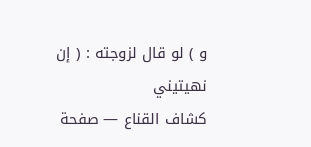و ) لو قال لزوجته : ( إن نهيتيني
كشاف القناع — صفحة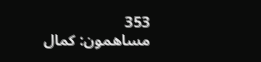353
مساهمون: كمال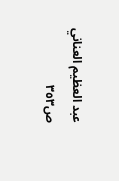عبد العظيم العناني
ص٣٥٣